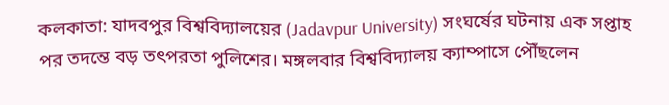কলকাতা: যাদবপুর বিশ্ববিদ্যালয়ের (Jadavpur University) সংঘর্ষের ঘটনায় এক সপ্তাহ পর তদন্তে বড় তৎপরতা পুলিশের। মঙ্গলবার বিশ্ববিদ্যালয় ক্যাম্পাসে পৌঁছলেন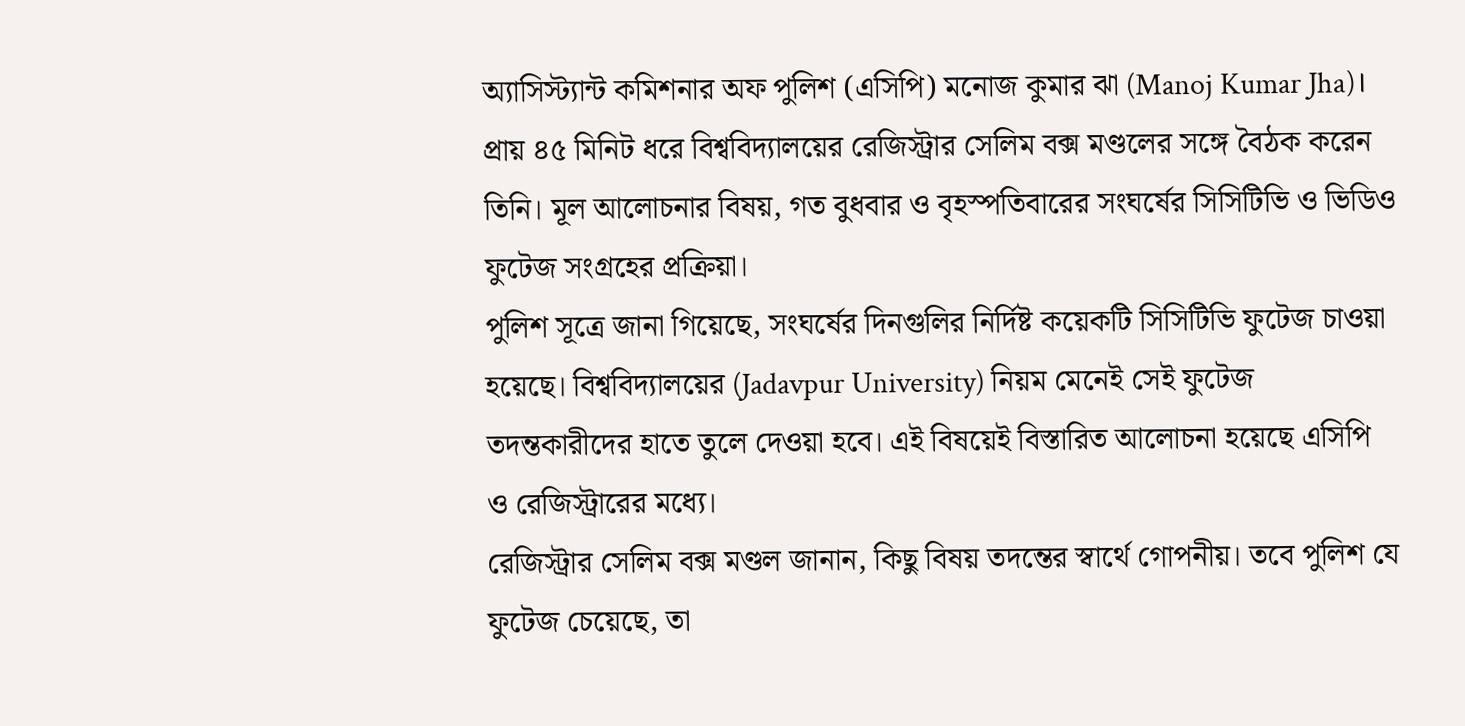অ্যাসিস্ট্যান্ট কমিশনার অফ পুলিশ (এসিপি) মনোজ কুমার ঝা (Manoj Kumar Jha)। প্রায় ৪৫ মিনিট ধরে বিশ্ববিদ্যালয়ের রেজিস্ট্রার সেলিম বক্স মণ্ডলের সঙ্গে বৈঠক করেন তিনি। মূল আলোচনার বিষয়, গত বুধবার ও বৃহস্পতিবারের সংঘর্ষের সিসিটিভি ও ভিডিও ফুটেজ সংগ্রহের প্রক্রিয়া।
পুলিশ সূত্রে জানা গিয়েছে, সংঘর্ষের দিনগুলির নির্দিষ্ট কয়েকটি সিসিটিভি ফুটেজ চাওয়া হয়েছে। বিশ্ববিদ্যালয়ের (Jadavpur University) নিয়ম মেনেই সেই ফুটেজ তদন্তকারীদের হাতে তুলে দেওয়া হবে। এই বিষয়েই বিস্তারিত আলোচনা হয়েছে এসিপি ও রেজিস্ট্রারের মধ্যে।
রেজিস্ট্রার সেলিম বক্স মণ্ডল জানান, কিছু বিষয় তদন্তের স্বার্থে গোপনীয়। তবে পুলিশ যে ফুটেজ চেয়েছে, তা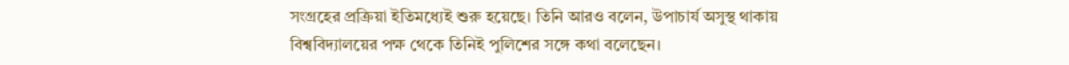সংগ্রহের প্রক্রিয়া ইতিমধ্যেই শুরু হয়েছে। তিনি আরও বলেন, উপাচার্য অসুস্থ থাকায় বিশ্ববিদ্যালয়ের পক্ষ থেকে তিনিই পুলিশের সঙ্গে কথা বলেছেন।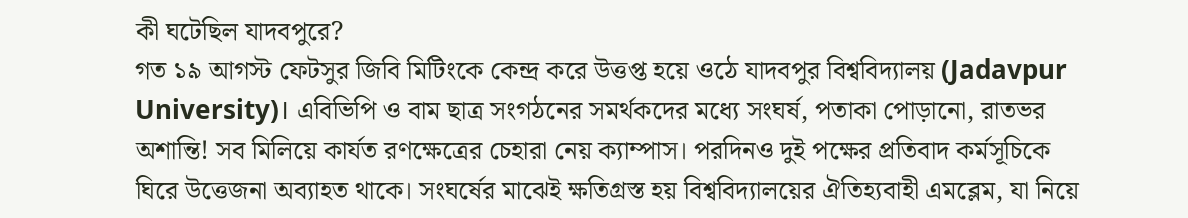কী ঘটেছিল যাদবপুরে?
গত ১৯ আগস্ট ফেটসুর জিবি মিটিংকে কেন্দ্র করে উত্তপ্ত হয়ে ওঠে যাদবপুর বিশ্ববিদ্যালয় (Jadavpur University)। এবিভিপি ও বাম ছাত্র সংগঠনের সমর্থকদের মধ্যে সংঘর্ষ, পতাকা পোড়ানো, রাতভর অশান্তি! সব মিলিয়ে কার্যত রণক্ষেত্রের চেহারা নেয় ক্যাম্পাস। পরদিনও দুই পক্ষের প্রতিবাদ কর্মসূচিকে ঘিরে উত্তেজনা অব্যাহত থাকে। সংঘর্ষের মাঝেই ক্ষতিগ্রস্ত হয় বিশ্ববিদ্যালয়ের ঐতিহ্যবাহী এমব্লেম, যা নিয়ে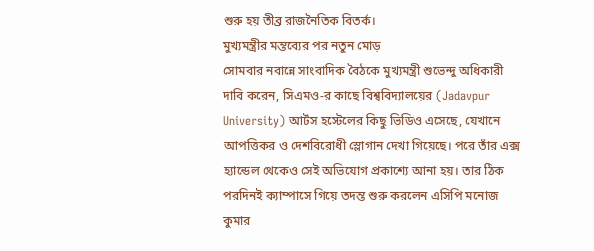শুরু হয় তীব্র রাজনৈতিক বিতর্ক।
মুখ্যমন্ত্রীর মন্তব্যের পর নতুন মোড়
সোমবার নবান্নে সাংবাদিক বৈঠকে মুখ্যমন্ত্রী শুভেন্দু অধিকারী দাবি করেন, সিএমও-র কাছে বিশ্ববিদ্যালয়ের (Jadavpur University) আর্টস হস্টেলের কিছু ভিডিও এসেছে, যেখানে আপত্তিকর ও দেশবিরোধী স্লোগান দেখা গিয়েছে। পরে তাঁর এক্স হ্যান্ডেল থেকেও সেই অভিযোগ প্রকাশ্যে আনা হয়। তার ঠিক পরদিনই ক্যাম্পাসে গিয়ে তদন্ত শুরু করলেন এসিপি মনোজ কুমার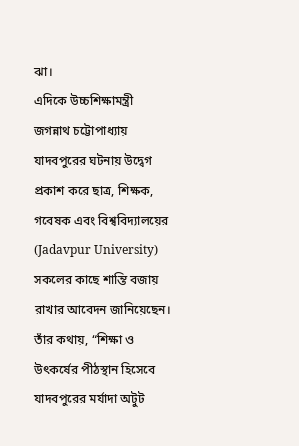ঝা।
এদিকে উচ্চশিক্ষামন্ত্রী জগন্নাথ চট্টোপাধ্যায় যাদবপুরের ঘটনায় উদ্বেগ প্রকাশ করে ছাত্র, শিক্ষক, গবেষক এবং বিশ্ববিদ্যালয়ের (Jadavpur University) সকলের কাছে শান্তি বজায় রাখার আবেদন জানিয়েছেন। তাঁর কথায়, “শিক্ষা ও উৎকর্ষের পীঠস্থান হিসেবে যাদবপুরের মর্যাদা অটুট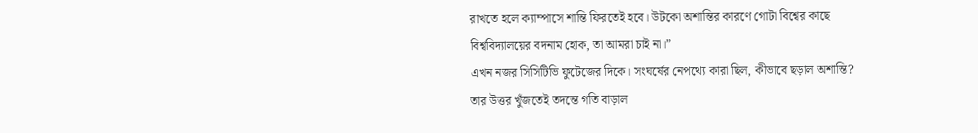রাখতে হলে ক্যাম্পাসে শান্তি ফিরতেই হবে। উটকো অশান্তির কারণে গোটা বিশ্বের কাছে বিশ্ববিদ্যালয়ের বদনাম হোক, তা আমরা চাই না।”
এখন নজর সিসিটিভি ফুটেজের দিকে। সংঘর্ষের নেপথ্যে কারা ছিল, কীভাবে ছড়াল অশান্তি? তার উত্তর খুঁজতেই তদন্তে গতি বাড়াল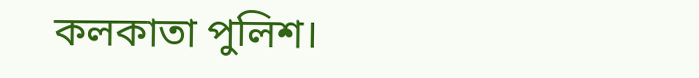কলকাতা পুলিশ।